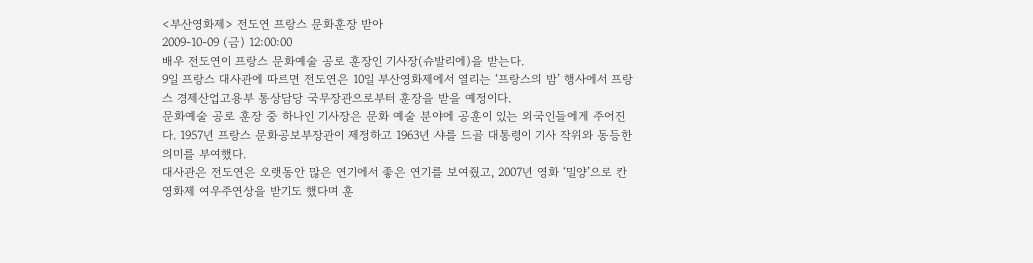<부산영화제> 전도연 프랑스 문화훈장 받아
2009-10-09 (금) 12:00:00
배우 전도연이 프랑스 문화예술 공로 훈장인 기사장(슈발리에)을 받는다.
9일 프랑스 대사관에 따르면 전도연은 10일 부산영화제에서 열리는 ‘프랑스의 밤’ 행사에서 프랑스 경제산업고용부 통상담당 국무장관으로부터 훈장을 받을 예정이다.
문화예술 공로 훈장 중 하나인 기사장은 문화 예술 분야에 공훈이 있는 외국인들에게 주어진다. 1957년 프랑스 문화공보부장관이 제정하고 1963년 샤를 드골 대통령이 기사 작위와 동등한 의미를 부여했다.
대사관은 전도연은 오랫동안 많은 연기에서 좋은 연기를 보여줬고, 2007년 영화 ‘밀양’으로 칸영화제 여우주연상을 받기도 했다며 훈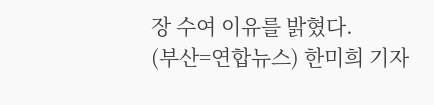장 수여 이유를 밝혔다.
(부산=연합뉴스) 한미희 기자